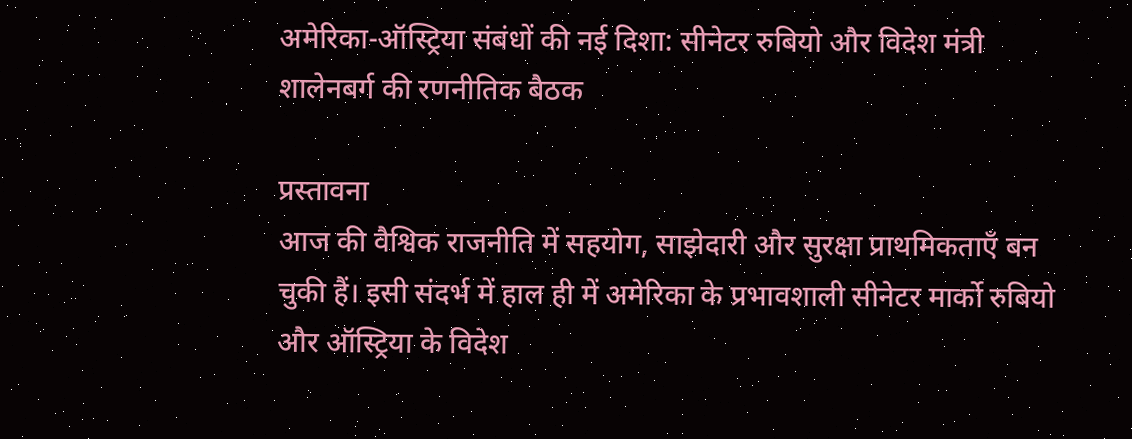अमेरिका-ऑस्ट्रिया संबंधों की नई दिशा: सीनेटर रुबियो और विदेश मंत्री शालेनबर्ग की रणनीतिक बैठक

प्रस्तावना
आज की वैश्विक राजनीति में सहयोग, साझेदारी और सुरक्षा प्राथमिकताएँ बन चुकी हैं। इसी संदर्भ में हाल ही में अमेरिका के प्रभावशाली सीनेटर मार्को रुबियो और ऑस्ट्रिया के विदेश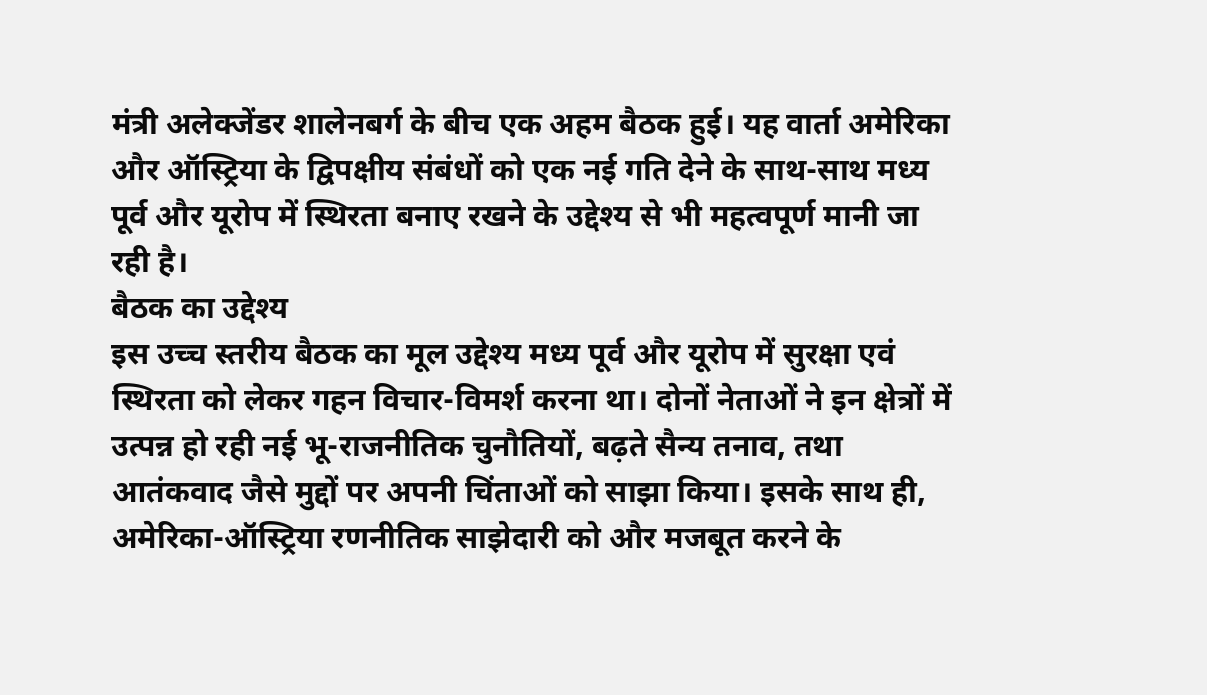मंत्री अलेक्जेंडर शालेनबर्ग के बीच एक अहम बैठक हुई। यह वार्ता अमेरिका और ऑस्ट्रिया के द्विपक्षीय संबंधों को एक नई गति देने के साथ-साथ मध्य पूर्व और यूरोप में स्थिरता बनाए रखने के उद्देश्य से भी महत्वपूर्ण मानी जा रही है।
बैठक का उद्देश्य
इस उच्च स्तरीय बैठक का मूल उद्देश्य मध्य पूर्व और यूरोप में सुरक्षा एवं स्थिरता को लेकर गहन विचार-विमर्श करना था। दोनों नेताओं ने इन क्षेत्रों में उत्पन्न हो रही नई भू-राजनीतिक चुनौतियों, बढ़ते सैन्य तनाव, तथा आतंकवाद जैसे मुद्दों पर अपनी चिंताओं को साझा किया। इसके साथ ही, अमेरिका-ऑस्ट्रिया रणनीतिक साझेदारी को और मजबूत करने के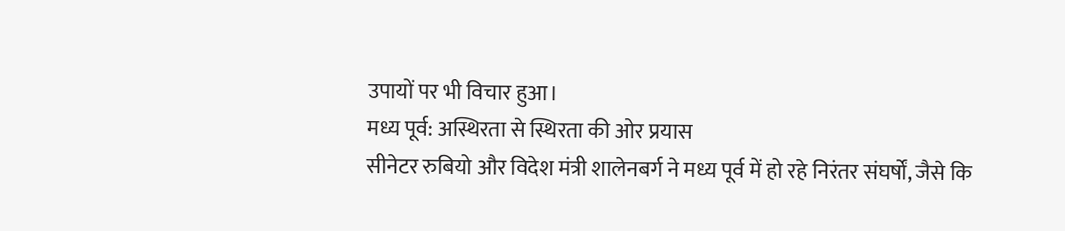उपायों पर भी विचार हुआ।
मध्य पूर्व: अस्थिरता से स्थिरता की ओर प्रयास
सीनेटर रुबियो और विदेश मंत्री शालेनबर्ग ने मध्य पूर्व में हो रहे निरंतर संघर्षों, जैसे कि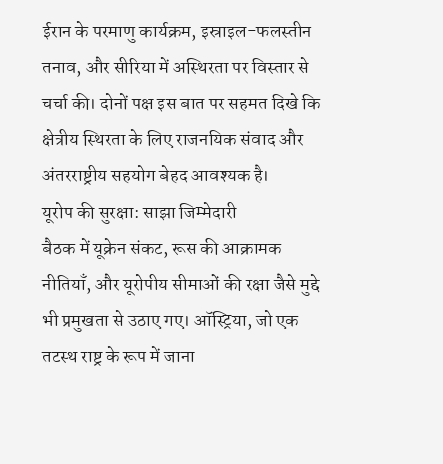ईरान के परमाणु कार्यक्रम, इस्राइल-फलस्तीन तनाव, और सीरिया में अस्थिरता पर विस्तार से चर्चा की। दोनों पक्ष इस बात पर सहमत दिखे कि क्षेत्रीय स्थिरता के लिए राजनयिक संवाद और अंतरराष्ट्रीय सहयोग बेहद आवश्यक है।
यूरोप की सुरक्षा: साझा जिम्मेदारी
बैठक में यूक्रेन संकट, रूस की आक्रामक नीतियाँ, और यूरोपीय सीमाओं की रक्षा जैसे मुद्दे भी प्रमुखता से उठाए गए। ऑस्ट्रिया, जो एक तटस्थ राष्ट्र के रूप में जाना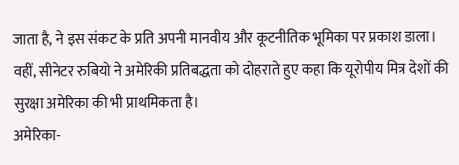जाता है, ने इस संकट के प्रति अपनी मानवीय और कूटनीतिक भूमिका पर प्रकाश डाला। वहीं, सीनेटर रुबियो ने अमेरिकी प्रतिबद्धता को दोहराते हुए कहा कि यूरोपीय मित्र देशों की सुरक्षा अमेरिका की भी प्राथमिकता है।
अमेरिका-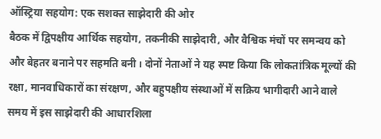ऑस्ट्रिया सहयोग: एक सशक्त साझेदारी की ओर
बैठक में द्विपक्षीय आर्थिक सहयोग, तकनीकी साझेदारी, और वैश्विक मंचों पर समन्वय को और बेहतर बनाने पर सहमति बनी। दोनों नेताओं ने यह स्पष्ट किया कि लोकतांत्रिक मूल्यों की रक्षा, मानवाधिकारों का संरक्षण, और बहुपक्षीय संस्थाओं में सक्रिय भागीदारी आने वाले समय में इस साझेदारी की आधारशिला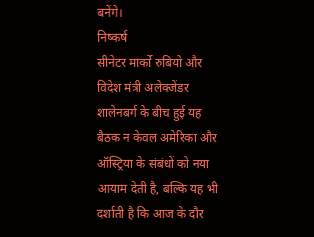बनेंगे।
निष्कर्ष
सीनेटर मार्को रुबियो और विदेश मंत्री अलेक्जेंडर शालेनबर्ग के बीच हुई यह बैठक न केवल अमेरिका और ऑस्ट्रिया के संबंधों को नया आयाम देती है, बल्कि यह भी दर्शाती है कि आज के दौर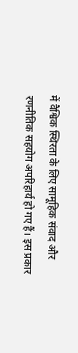में वैश्विक स्थिरता के लिए सामूहिक संवाद और रणनीतिक सहयोग अपरिहार्य हो गए हैं। इस प्रकार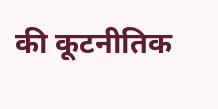की कूटनीतिक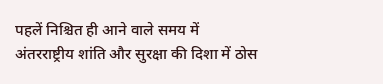पहलें निश्चित ही आने वाले समय में अंतरराष्ट्रीय शांति और सुरक्षा की दिशा में ठोस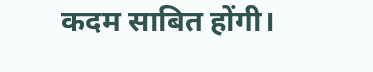कदम साबित होंगी।